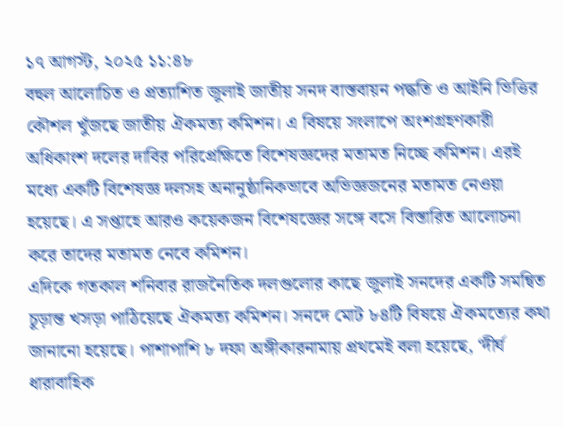১৭ আগস্ট, ২০২৫ ১১:৪৮
বহুল আলোচিত ও প্রত্যাশিত জুলাই জাতীয় সনদ বাস্তবায়ন পদ্ধতি ও আইনি ভিত্তির কৌশল খুঁজছে জাতীয় ঐকমত্য কমিশন। এ বিষয়ে সংলাপে অংশগ্রহণকারী অধিকাংশ দলের দাবির পরিপ্রেক্ষিতে বিশেষজ্ঞদের মতামত নিচ্ছে কমিশন। এরই মধ্যে একটি বিশেষজ্ঞ দলসহ অনানুষ্ঠানিকভাবে অভিজ্ঞজনের মতামত নেওয়া হয়েছে। এ সপ্তাহে আরও কয়েকজন বিশেষজ্ঞের সঙ্গে বসে বিস্তারিত আলোচনা করে তাদের মতামত নেবে কমিশন।
এদিকে গতকাল শনিবার রাজনৈতিক দলগুলোর কাছে জুলাই সনদের একটি সমন্বিত চূড়ান্ত খসড়া পাঠিয়েছে ঐকমত্য কমিশন। সনদে মোট ৮৪টি বিষয়ে ঐকমত্যের কথা জানানো হয়েছে। পাশাপাশি ৮ দফা অঙ্গীকারনামায় প্রথমেই বলা হয়েছে, ‘দীর্ঘ ধারাবাহিক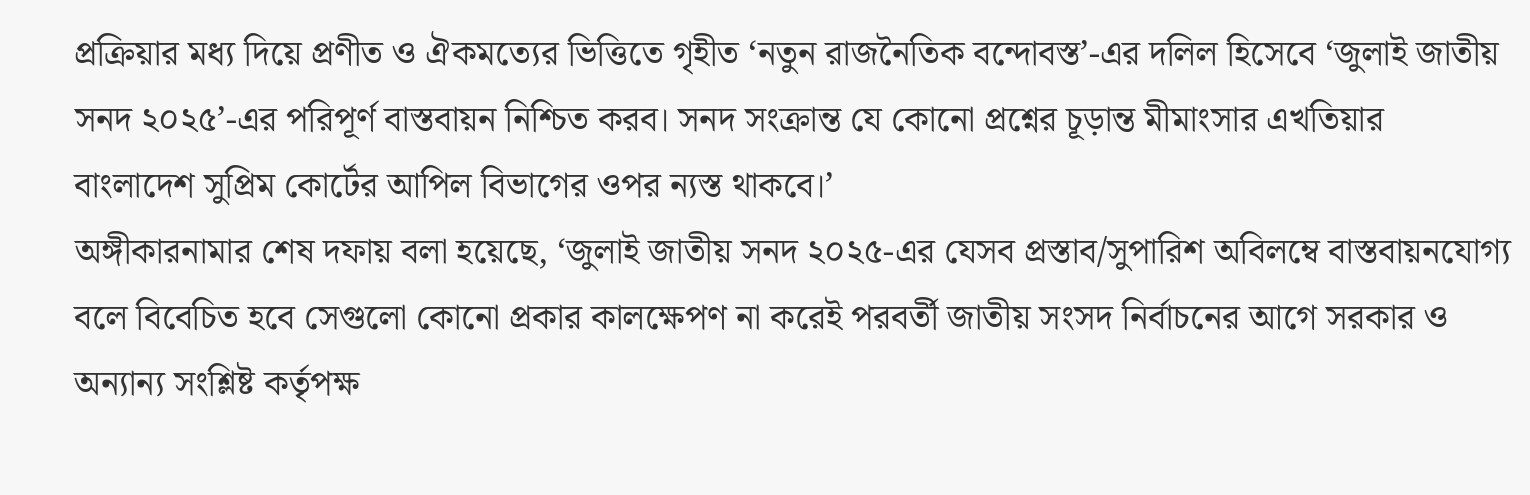প্রক্রিয়ার মধ্য দিয়ে প্রণীত ও ঐকমত্যের ভিত্তিতে গৃহীত ‘নতুন রাজনৈতিক বন্দোবস্ত’-এর দলিল হিসেবে ‘জুলাই জাতীয় সনদ ২০২৫’-এর পরিপূর্ণ বাস্তবায়ন নিশ্চিত করব। সনদ সংক্রান্ত যে কোনো প্রশ্নের চূড়ান্ত মীমাংসার এখতিয়ার বাংলাদেশ সুপ্রিম কোর্টের আপিল বিভাগের ওপর ন্যস্ত থাকবে।’
অঙ্গীকারনামার শেষ দফায় বলা হয়েছে, ‘জুলাই জাতীয় সনদ ২০২৫-এর যেসব প্রস্তাব/সুপারিশ অবিলম্বে বাস্তবায়নযোগ্য বলে বিবেচিত হবে সেগুলো কোনো প্রকার কালক্ষেপণ না করেই পরবর্তী জাতীয় সংসদ নির্বাচনের আগে সরকার ও অন্যান্য সংশ্লিষ্ট কর্তৃপক্ষ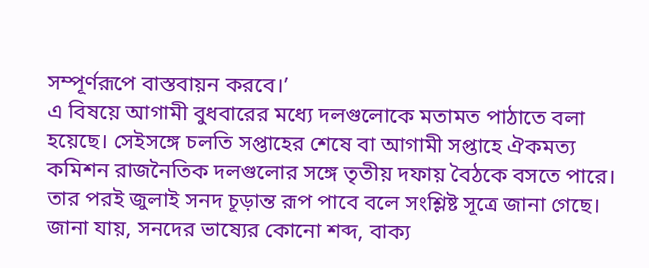সম্পূর্ণরূপে বাস্তবায়ন করবে।’
এ বিষয়ে আগামী বুধবারের মধ্যে দলগুলোকে মতামত পাঠাতে বলা হয়েছে। সেইসঙ্গে চলতি সপ্তাহের শেষে বা আগামী সপ্তাহে ঐকমত্য কমিশন রাজনৈতিক দলগুলোর সঙ্গে তৃতীয় দফায় বৈঠকে বসতে পারে। তার পরই জুলাই সনদ চূড়ান্ত রূপ পাবে বলে সংশ্লিষ্ট সূত্রে জানা গেছে।
জানা যায়, সনদের ভাষ্যের কোনো শব্দ, বাক্য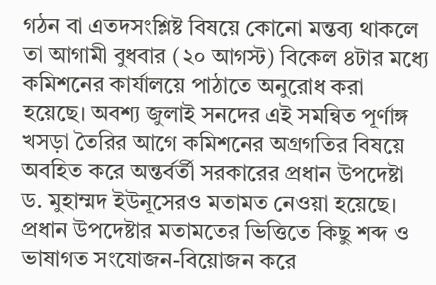গঠন বা এতদসংশ্লিষ্ট বিষয়ে কোনো মন্তব্য থাকলে তা আগামী বুধবার (২০ আগস্ট) বিকেল ৪টার মধ্যে কমিশনের কার্যালয়ে পাঠাতে অনুরোধ করা হয়েছে। অবশ্য জুলাই সনদের এই সমন্বিত পূর্ণাঙ্গ খসড়া তৈরির আগে কমিশনের অগ্রগতির বিষয়ে অবহিত করে অন্তর্বর্তী সরকারের প্রধান উপদেষ্টা ড. মুহাম্মদ ইউনূসেরও মতামত নেওয়া হয়েছে। প্রধান উপদেষ্টার মতামতের ভিত্তিতে কিছু শব্দ ও ভাষাগত সংযোজন-বিয়োজন করে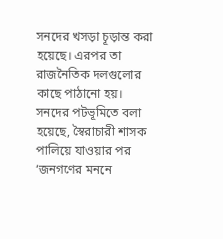সনদের খসড়া চূড়ান্ত করা হয়েছে। এরপর তা রাজনৈতিক দলগুলোর কাছে পাঠানো হয়।
সনদের পটভূমিতে বলা হয়েছে, স্বৈরাচারী শাসক পালিয়ে যাওয়ার পর ‘জনগণের মননে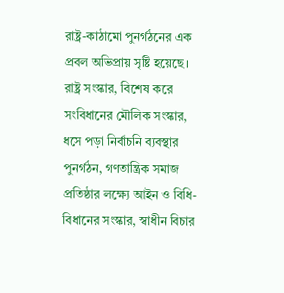রাষ্ট্র-কাঠামো পুনর্গঠনের এক প্রবল অভিপ্রায় সৃষ্টি হয়েছে। রাষ্ট্র সংস্কার, বিশেষ করে সংবিধানের মৌলিক সংস্কার, ধসে পড়া নির্বাচনি ব্যবস্থার পুনর্গঠন, গণতান্ত্রিক সমাজ প্রতিষ্ঠার লক্ষ্যে আইন ও বিধি-বিধানের সংস্কার, স্বাধীন বিচার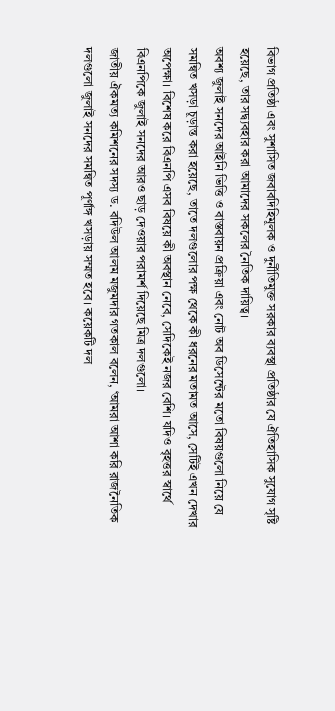বিভাগ প্রতিষ্ঠা এবং সুশাসিত জবাবদিহিমূলক ও দুর্নীতিমুক্ত সরকার ব্যবস্থা প্রতিষ্ঠার যে ঐতিহাসিক সুযোগ সৃষ্টি হয়েছে, তার সদ্ব্যবহার করা আমাদের সকলের নৈতিক দায়িত্ব।
অবশ্য জুলাই সনদের আইনি ভিত্তি ও বাস্তবায়ন প্রক্রিয়া এবং নোট অব ডিসেন্টের মতো বিষয়গুলো নিয়ে যে সমন্বিত খসড়া চূড়ান্ত করা হয়েছে, তাতে দলগুলোর পক্ষ থেকে কী ধরনের মতামত আসে, সেটিই এখন দেখার অপেক্ষা। বিশেষ করে বিএনপি এসব বিষয়ে কী অবস্থান নেবে, সেদিকেই নজর বেশি। যদিও বৃহত্তর স্বার্থে বিএনপিকে জুলাই সনদের আরও ছাড় দেওয়ার পরামর্শ দিয়েছে মিত্র দলগুলো।
জাতীয় ঐকমত্য কমিশনের সদস্য ড. বদিউল আলম মজুমদার গতকাল বলেন, ‘আমরা আশা করি রাজনৈতিক দলগুলো জুলাই সনদের সমন্বিত পূর্ণাঙ্গ খসড়ায় সম্মত হবে। কয়েকটি দল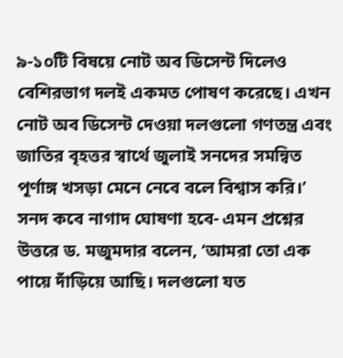৯-১০টি বিষয়ে নোট অব ডিসেন্ট দিলেও বেশিরভাগ দলই একমত পোষণ করেছে। এখন নোট অব ডিসেন্ট দেওয়া দলগুলো গণতন্ত্র এবং জাতির বৃহত্তর স্বার্থে জুলাই সনদের সমন্বিত পূর্ণাঙ্গ খসড়া মেনে নেবে বলে বিশ্বাস করি।’
সনদ কবে নাগাদ ঘোষণা হবে- এমন প্রশ্নের উত্তরে ড. মজুমদার বলেন, ‘আমরা তো এক পায়ে দাঁড়িয়ে আছি। দলগুলো যত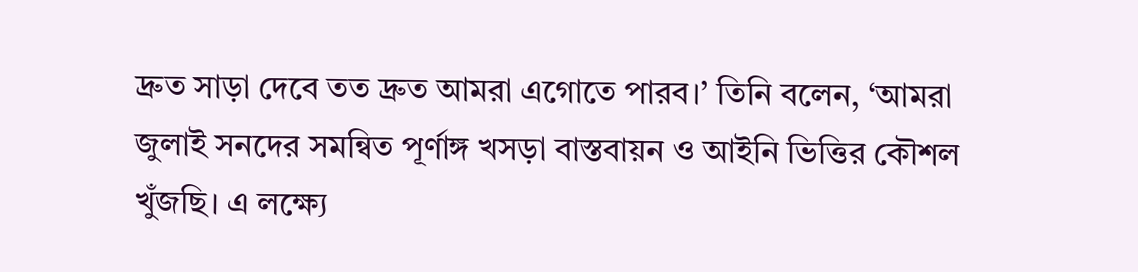দ্রুত সাড়া দেবে তত দ্রুত আমরা এগোতে পারব।’ তিনি বলেন, ‘আমরা জুলাই সনদের সমন্বিত পূর্ণাঙ্গ খসড়া বাস্তবায়ন ও আইনি ভিত্তির কৌশল খুঁজছি। এ লক্ষ্যে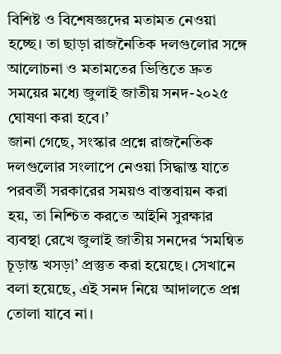বিশিষ্ট ও বিশেষজ্ঞদের মতামত নেওয়া হচ্ছে। তা ছাড়া রাজনৈতিক দলগুলোর সঙ্গে আলোচনা ও মতামতের ভিত্তিতে দ্রুত সময়ের মধ্যে জুলাই জাতীয় সনদ-২০২৫ ঘোষণা করা হবে।’
জানা গেছে, সংস্কার প্রশ্নে রাজনৈতিক দলগুলোর সংলাপে নেওয়া সিদ্ধান্ত যাতে পরবর্তী সরকারের সময়ও বাস্তবায়ন করা হয়, তা নিশ্চিত করতে আইনি সুরক্ষার ব্যবস্থা রেখে জুলাই জাতীয় সনদের ‘সমন্বিত চূড়ান্ত খসড়া’ প্রস্তুত করা হয়েছে। সেখানে বলা হয়েছে, এই সনদ নিয়ে আদালতে প্রশ্ন তোলা যাবে না।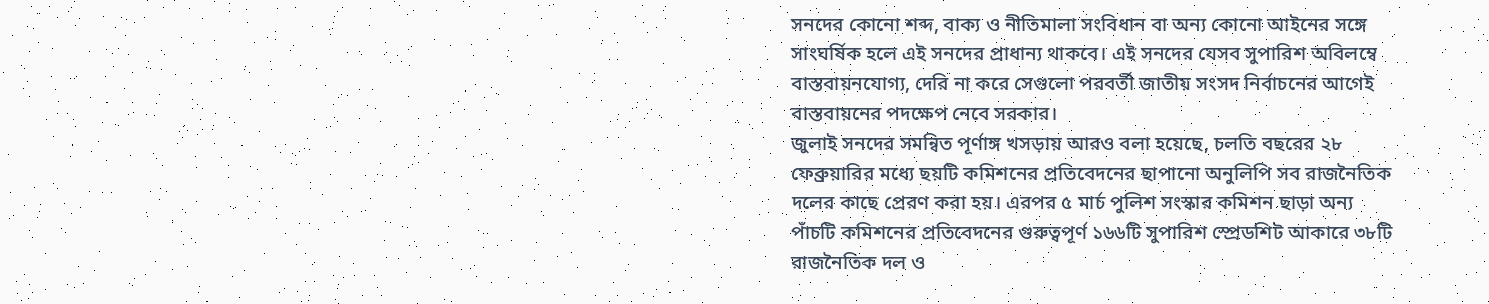সনদের কোনো শব্দ, বাক্য ও নীতিমালা সংবিধান বা অন্য কোনো আইনের সঙ্গে সাংঘর্ষিক হলে এই সনদের প্রাধান্য থাকবে। এই সনদের যেসব সুপারিশ অবিলম্বে বাস্তবায়নযোগ্য, দেরি না করে সেগুলো পরবর্তী জাতীয় সংসদ নির্বাচনের আগেই বাস্তবায়নের পদক্ষেপ নেবে সরকার।
জুলাই সনদের সমন্বিত পূর্ণাঙ্গ খসড়ায় আরও বলা হয়েছে, চলতি বছরের ২৮ ফেব্রুয়ারির মধ্যে ছয়টি কমিশনের প্রতিবেদনের ছাপানো অনুলিপি সব রাজনৈতিক দলের কাছে প্রেরণ করা হয়। এরপর ৫ মার্চ পুলিশ সংস্কার কমিশন ছাড়া অন্য পাঁচটি কমিশনের প্রতিবেদনের গুরুত্বপূর্ণ ১৬৬টি সুপারিশ স্প্রেডশিট আকারে ৩৮টি রাজনৈতিক দল ও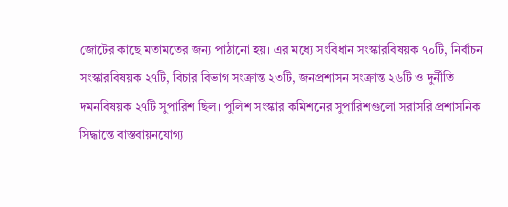জোটের কাছে মতামতের জন্য পাঠানো হয়। এর মধ্যে সংবিধান সংস্কারবিষয়ক ৭০টি, নির্বাচন সংস্কারবিষয়ক ২৭টি, বিচার বিভাগ সংক্রান্ত ২৩টি, জনপ্রশাসন সংক্রান্ত ২৬টি ও দুর্নীতি দমনবিষয়ক ২৭টি সুপারিশ ছিল। পুলিশ সংস্কার কমিশনের সুপারিশগুলো সরাসরি প্রশাসনিক সিদ্ধান্তে বাস্তবায়নযোগ্য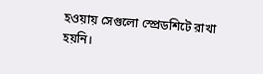হওয়ায় সেগুলো স্প্রেডশিটে রাখা হয়নি।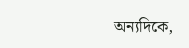অন্যদিকে,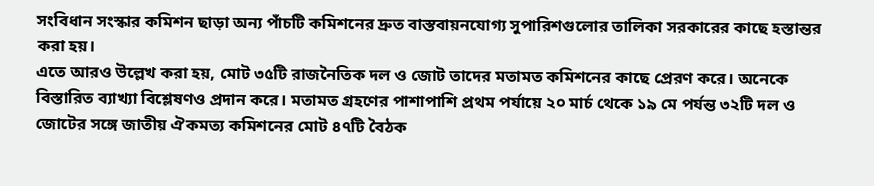সংবিধান সংস্কার কমিশন ছাড়া অন্য পাঁচটি কমিশনের দ্রুত বাস্তবায়নযোগ্য সুপারিশগুলোর তালিকা সরকারের কাছে হস্তান্তর করা হয়।
এতে আরও উল্লেখ করা হয়, মোট ৩৫টি রাজনৈতিক দল ও জোট তাদের মতামত কমিশনের কাছে প্রেরণ করে। অনেকে বিস্তারিত ব্যাখ্যা বিশ্লেষণও প্রদান করে। মতামত গ্রহণের পাশাপাশি প্রথম পর্যায়ে ২০ মার্চ থেকে ১৯ মে পর্যন্ত ৩২টি দল ও জোটের সঙ্গে জাতীয় ঐকমত্য কমিশনের মোট ৪৭টি বৈঠক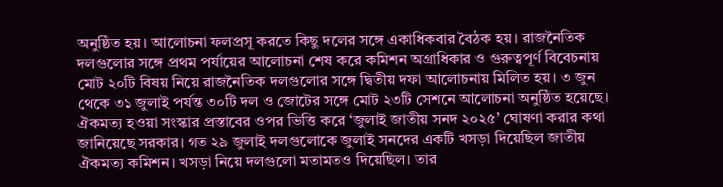অনুষ্ঠিত হয়। আলোচনা ফলপ্রসূ করতে কিছু দলের সঙ্গে একাধিকবার বৈঠক হয়। রাজনৈতিক দলগুলোর সঙ্গে প্রথম পর্যায়ের আলোচনা শেষ করে কমিশন অগ্রাধিকার ও গুরুত্বপূর্ণ বিবেচনায় মোট ২০টি বিষয় নিয়ে রাজনৈতিক দলগুলোর সঙ্গে দ্বিতীয় দফা আলোচনায় মিলিত হয়। ৩ জুন থেকে ৩১ জুলাই পর্যন্ত ৩০টি দল ও জোটের সঙ্গে মোট ২৩টি সেশনে আলোচনা অনুষ্ঠিত হয়েছে।
ঐকমত্য হওয়া সংস্কার প্রস্তাবের ওপর ভিত্তি করে ‘জুলাই জাতীয় সনদ ২০২৫’ ঘোষণা করার কথা জানিয়েছে সরকার। গত ২৯ জুলাই দলগুলোকে জুলাই সনদের একটি খসড়া দিয়েছিল জাতীয় ঐকমত্য কমিশন। খসড়া নিয়ে দলগুলো মতামতও দিয়েছিল। তার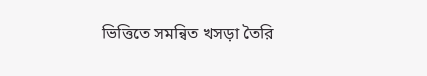ভিত্তিতে সমন্বিত খসড়া তৈরি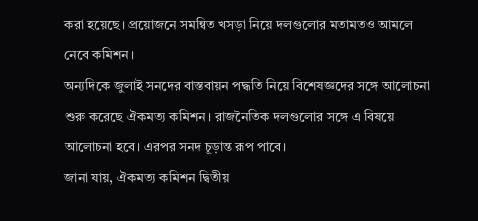করা হয়েছে। প্রয়োজনে সমন্বিত খসড়া নিয়ে দলগুলোর মতামতও আমলে নেবে কমিশন।
অন্যদিকে জুলাই সনদের বাস্তবায়ন পদ্ধতি নিয়ে বিশেষজ্ঞদের সঙ্গে আলোচনা শুরু করেছে ঐকমত্য কমিশন। রাজনৈতিক দলগুলোর সঙ্গে এ বিষয়ে আলোচনা হবে। এরপর সনদ চূড়ান্ত রূপ পাবে।
জানা যায়, ঐকমত্য কমিশন দ্বিতীয়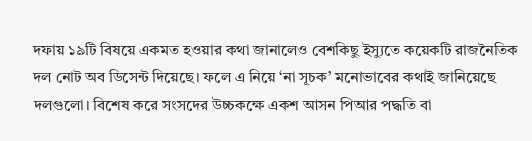দফায় ১৯টি বিষয়ে একমত হওয়ার কথা জানালেও বেশকিছু ইস্যুতে কয়েকটি রাজনৈতিক দল নোট অব ডিসেন্ট দিয়েছে। ফলে এ নিয়ে ‘না সূচক’ মনোভাবের কথাই জানিয়েছে দলগুলো। বিশেষ করে সংসদের উচ্চকক্ষে একশ আসন পিআর পদ্ধতি বা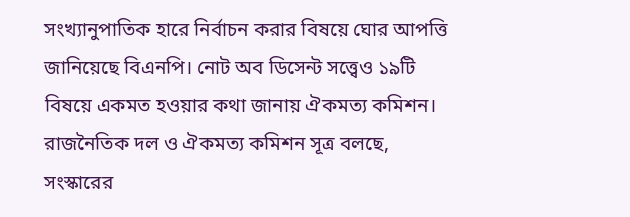সংখ্যানুপাতিক হারে নির্বাচন করার বিষয়ে ঘোর আপত্তি জানিয়েছে বিএনপি। নোট অব ডিসেন্ট সত্ত্বেও ১৯টি বিষয়ে একমত হওয়ার কথা জানায় ঐকমত্য কমিশন।
রাজনৈতিক দল ও ঐকমত্য কমিশন সূত্র বলছে, সংস্কারের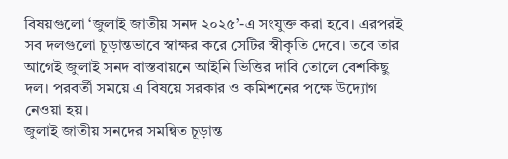বিষয়গুলো ‘জুলাই জাতীয় সনদ ২০২৫’-এ সংযুক্ত করা হবে। এরপরই সব দলগুলো চূড়ান্তভাবে স্বাক্ষর করে সেটির স্বীকৃতি দেবে। তবে তার আগেই জুলাই সনদ বাস্তবায়নে আইনি ভিত্তির দাবি তোলে বেশকিছু দল। পরবর্তী সময়ে এ বিষয়ে সরকার ও কমিশনের পক্ষে উদ্যোগ নেওয়া হয়।
জুলাই জাতীয় সনদের সমন্বিত চূড়ান্ত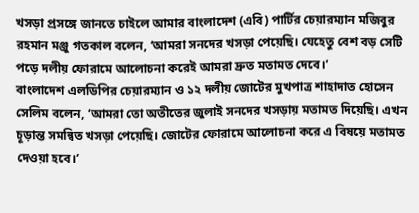খসড়া প্রসঙ্গে জানতে চাইলে আমার বাংলাদেশ (এবি) পার্টির চেয়ারম্যান মজিবুর রহমান মঞ্জু গতকাল বলেন, ‘আমরা সনদের খসড়া পেয়েছি। যেহেতু বেশ বড় সেটি পড়ে দলীয় ফোরামে আলোচনা করেই আমরা দ্রুত মতামত দেবে।’
বাংলাদেশ এলডিপির চেয়ারম্যান ও ১২ দলীয় জোটের মুখপাত্র শাহাদাত হোসেন সেলিম বলেন, ‘আমরা তো অতীতের জুলাই সনদের খসড়ায় মতামত দিয়েছি। এখন চূড়ান্ত সমন্বিত খসড়া পেয়েছি। জোটের ফোরামে আলোচনা করে এ বিষয়ে মতামত দেওয়া হবে।’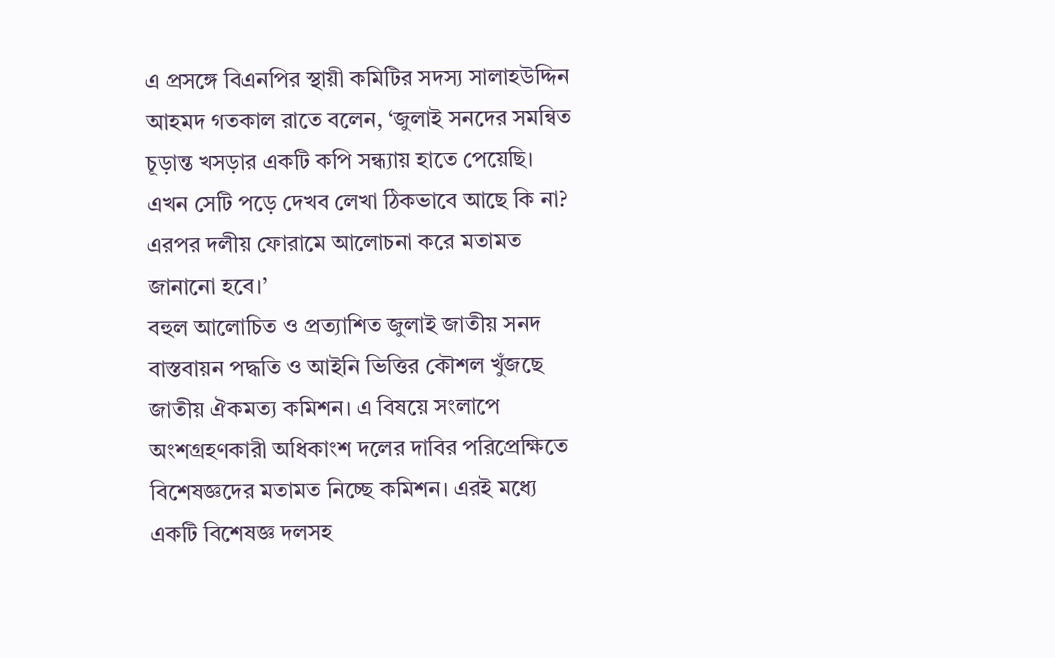এ প্রসঙ্গে বিএনপির স্থায়ী কমিটির সদস্য সালাহউদ্দিন আহমদ গতকাল রাতে বলেন, ‘জুলাই সনদের সমন্বিত চূড়ান্ত খসড়ার একটি কপি সন্ধ্যায় হাতে পেয়েছি। এখন সেটি পড়ে দেখব লেখা ঠিকভাবে আছে কি না? এরপর দলীয় ফোরামে আলোচনা করে মতামত জানানো হবে।’
বহুল আলোচিত ও প্রত্যাশিত জুলাই জাতীয় সনদ বাস্তবায়ন পদ্ধতি ও আইনি ভিত্তির কৌশল খুঁজছে জাতীয় ঐকমত্য কমিশন। এ বিষয়ে সংলাপে অংশগ্রহণকারী অধিকাংশ দলের দাবির পরিপ্রেক্ষিতে বিশেষজ্ঞদের মতামত নিচ্ছে কমিশন। এরই মধ্যে একটি বিশেষজ্ঞ দলসহ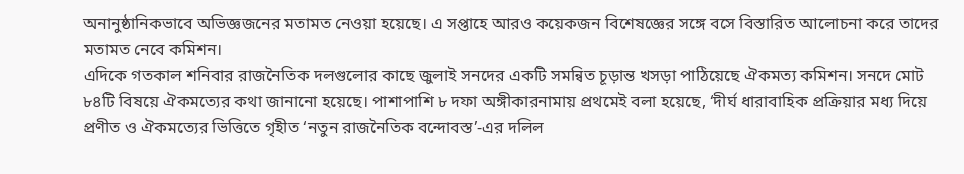অনানুষ্ঠানিকভাবে অভিজ্ঞজনের মতামত নেওয়া হয়েছে। এ সপ্তাহে আরও কয়েকজন বিশেষজ্ঞের সঙ্গে বসে বিস্তারিত আলোচনা করে তাদের মতামত নেবে কমিশন।
এদিকে গতকাল শনিবার রাজনৈতিক দলগুলোর কাছে জুলাই সনদের একটি সমন্বিত চূড়ান্ত খসড়া পাঠিয়েছে ঐকমত্য কমিশন। সনদে মোট ৮৪টি বিষয়ে ঐকমত্যের কথা জানানো হয়েছে। পাশাপাশি ৮ দফা অঙ্গীকারনামায় প্রথমেই বলা হয়েছে, ‘দীর্ঘ ধারাবাহিক প্রক্রিয়ার মধ্য দিয়ে প্রণীত ও ঐকমত্যের ভিত্তিতে গৃহীত ‘নতুন রাজনৈতিক বন্দোবস্ত’-এর দলিল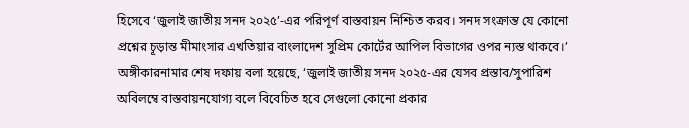হিসেবে ‘জুলাই জাতীয় সনদ ২০২৫’-এর পরিপূর্ণ বাস্তবায়ন নিশ্চিত করব। সনদ সংক্রান্ত যে কোনো প্রশ্নের চূড়ান্ত মীমাংসার এখতিয়ার বাংলাদেশ সুপ্রিম কোর্টের আপিল বিভাগের ওপর ন্যস্ত থাকবে।’
অঙ্গীকারনামার শেষ দফায় বলা হয়েছে, ‘জুলাই জাতীয় সনদ ২০২৫-এর যেসব প্রস্তাব/সুপারিশ অবিলম্বে বাস্তবায়নযোগ্য বলে বিবেচিত হবে সেগুলো কোনো প্রকার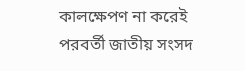কালক্ষেপণ না করেই পরবর্তী জাতীয় সংসদ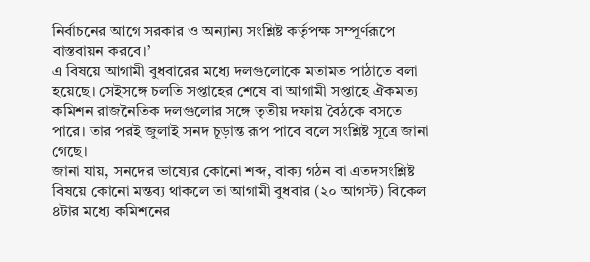নির্বাচনের আগে সরকার ও অন্যান্য সংশ্লিষ্ট কর্তৃপক্ষ সম্পূর্ণরূপে বাস্তবায়ন করবে।’
এ বিষয়ে আগামী বুধবারের মধ্যে দলগুলোকে মতামত পাঠাতে বলা হয়েছে। সেইসঙ্গে চলতি সপ্তাহের শেষে বা আগামী সপ্তাহে ঐকমত্য কমিশন রাজনৈতিক দলগুলোর সঙ্গে তৃতীয় দফায় বৈঠকে বসতে পারে। তার পরই জুলাই সনদ চূড়ান্ত রূপ পাবে বলে সংশ্লিষ্ট সূত্রে জানা গেছে।
জানা যায়, সনদের ভাষ্যের কোনো শব্দ, বাক্য গঠন বা এতদসংশ্লিষ্ট বিষয়ে কোনো মন্তব্য থাকলে তা আগামী বুধবার (২০ আগস্ট) বিকেল ৪টার মধ্যে কমিশনের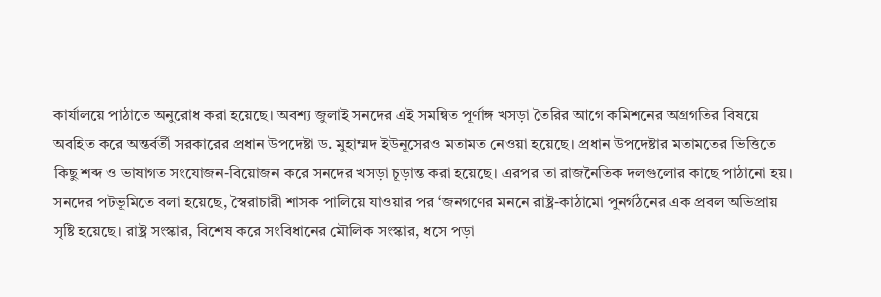কার্যালয়ে পাঠাতে অনুরোধ করা হয়েছে। অবশ্য জুলাই সনদের এই সমন্বিত পূর্ণাঙ্গ খসড়া তৈরির আগে কমিশনের অগ্রগতির বিষয়ে অবহিত করে অন্তর্বর্তী সরকারের প্রধান উপদেষ্টা ড. মুহাম্মদ ইউনূসেরও মতামত নেওয়া হয়েছে। প্রধান উপদেষ্টার মতামতের ভিত্তিতে কিছু শব্দ ও ভাষাগত সংযোজন-বিয়োজন করে সনদের খসড়া চূড়ান্ত করা হয়েছে। এরপর তা রাজনৈতিক দলগুলোর কাছে পাঠানো হয়।
সনদের পটভূমিতে বলা হয়েছে, স্বৈরাচারী শাসক পালিয়ে যাওয়ার পর ‘জনগণের মননে রাষ্ট্র-কাঠামো পুনর্গঠনের এক প্রবল অভিপ্রায় সৃষ্টি হয়েছে। রাষ্ট্র সংস্কার, বিশেষ করে সংবিধানের মৌলিক সংস্কার, ধসে পড়া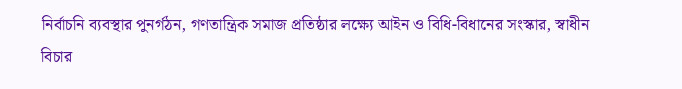নির্বাচনি ব্যবস্থার পুনর্গঠন, গণতান্ত্রিক সমাজ প্রতিষ্ঠার লক্ষ্যে আইন ও বিধি-বিধানের সংস্কার, স্বাধীন বিচার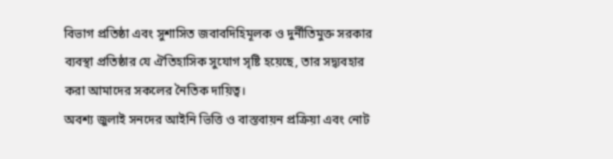বিভাগ প্রতিষ্ঠা এবং সুশাসিত জবাবদিহিমূলক ও দুর্নীতিমুক্ত সরকার ব্যবস্থা প্রতিষ্ঠার যে ঐতিহাসিক সুযোগ সৃষ্টি হয়েছে, তার সদ্ব্যবহার করা আমাদের সকলের নৈতিক দায়িত্ব।
অবশ্য জুলাই সনদের আইনি ভিত্তি ও বাস্তবায়ন প্রক্রিয়া এবং নোট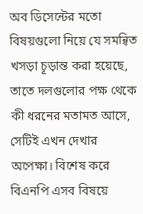অব ডিসেন্টের মতো বিষয়গুলো নিয়ে যে সমন্বিত খসড়া চূড়ান্ত করা হয়েছে, তাতে দলগুলোর পক্ষ থেকে কী ধরনের মতামত আসে, সেটিই এখন দেখার অপেক্ষা। বিশেষ করে বিএনপি এসব বিষয়ে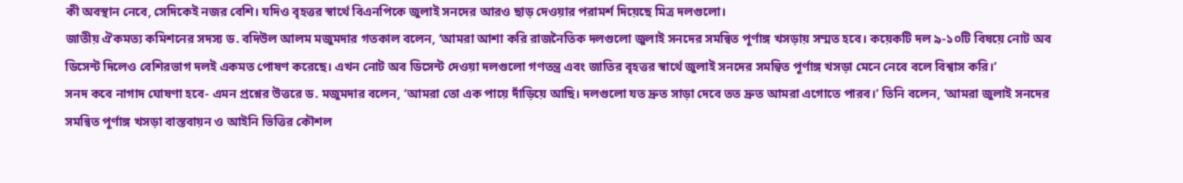কী অবস্থান নেবে, সেদিকেই নজর বেশি। যদিও বৃহত্তর স্বার্থে বিএনপিকে জুলাই সনদের আরও ছাড় দেওয়ার পরামর্শ দিয়েছে মিত্র দলগুলো।
জাতীয় ঐকমত্য কমিশনের সদস্য ড. বদিউল আলম মজুমদার গতকাল বলেন, ‘আমরা আশা করি রাজনৈতিক দলগুলো জুলাই সনদের সমন্বিত পূর্ণাঙ্গ খসড়ায় সম্মত হবে। কয়েকটি দল ৯-১০টি বিষয়ে নোট অব ডিসেন্ট দিলেও বেশিরভাগ দলই একমত পোষণ করেছে। এখন নোট অব ডিসেন্ট দেওয়া দলগুলো গণতন্ত্র এবং জাতির বৃহত্তর স্বার্থে জুলাই সনদের সমন্বিত পূর্ণাঙ্গ খসড়া মেনে নেবে বলে বিশ্বাস করি।’
সনদ কবে নাগাদ ঘোষণা হবে- এমন প্রশ্নের উত্তরে ড. মজুমদার বলেন, ‘আমরা তো এক পায়ে দাঁড়িয়ে আছি। দলগুলো যত দ্রুত সাড়া দেবে তত দ্রুত আমরা এগোতে পারব।’ তিনি বলেন, ‘আমরা জুলাই সনদের সমন্বিত পূর্ণাঙ্গ খসড়া বাস্তবায়ন ও আইনি ভিত্তির কৌশল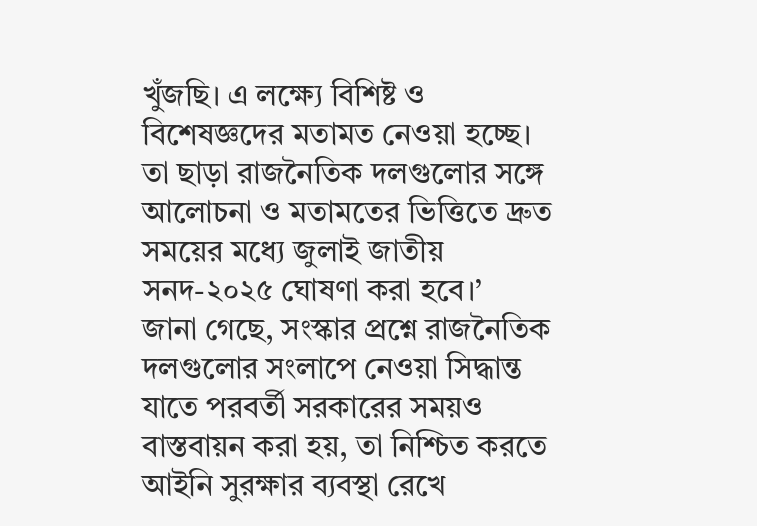খুঁজছি। এ লক্ষ্যে বিশিষ্ট ও বিশেষজ্ঞদের মতামত নেওয়া হচ্ছে। তা ছাড়া রাজনৈতিক দলগুলোর সঙ্গে আলোচনা ও মতামতের ভিত্তিতে দ্রুত সময়ের মধ্যে জুলাই জাতীয় সনদ-২০২৫ ঘোষণা করা হবে।’
জানা গেছে, সংস্কার প্রশ্নে রাজনৈতিক দলগুলোর সংলাপে নেওয়া সিদ্ধান্ত যাতে পরবর্তী সরকারের সময়ও বাস্তবায়ন করা হয়, তা নিশ্চিত করতে আইনি সুরক্ষার ব্যবস্থা রেখে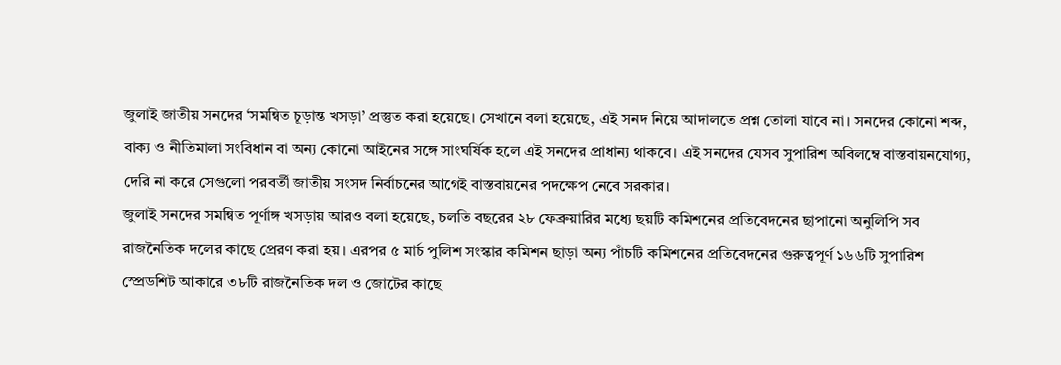জুলাই জাতীয় সনদের ‘সমন্বিত চূড়ান্ত খসড়া’ প্রস্তুত করা হয়েছে। সেখানে বলা হয়েছে, এই সনদ নিয়ে আদালতে প্রশ্ন তোলা যাবে না। সনদের কোনো শব্দ, বাক্য ও নীতিমালা সংবিধান বা অন্য কোনো আইনের সঙ্গে সাংঘর্ষিক হলে এই সনদের প্রাধান্য থাকবে। এই সনদের যেসব সুপারিশ অবিলম্বে বাস্তবায়নযোগ্য, দেরি না করে সেগুলো পরবর্তী জাতীয় সংসদ নির্বাচনের আগেই বাস্তবায়নের পদক্ষেপ নেবে সরকার।
জুলাই সনদের সমন্বিত পূর্ণাঙ্গ খসড়ায় আরও বলা হয়েছে, চলতি বছরের ২৮ ফেব্রুয়ারির মধ্যে ছয়টি কমিশনের প্রতিবেদনের ছাপানো অনুলিপি সব রাজনৈতিক দলের কাছে প্রেরণ করা হয়। এরপর ৫ মার্চ পুলিশ সংস্কার কমিশন ছাড়া অন্য পাঁচটি কমিশনের প্রতিবেদনের গুরুত্বপূর্ণ ১৬৬টি সুপারিশ স্প্রেডশিট আকারে ৩৮টি রাজনৈতিক দল ও জোটের কাছে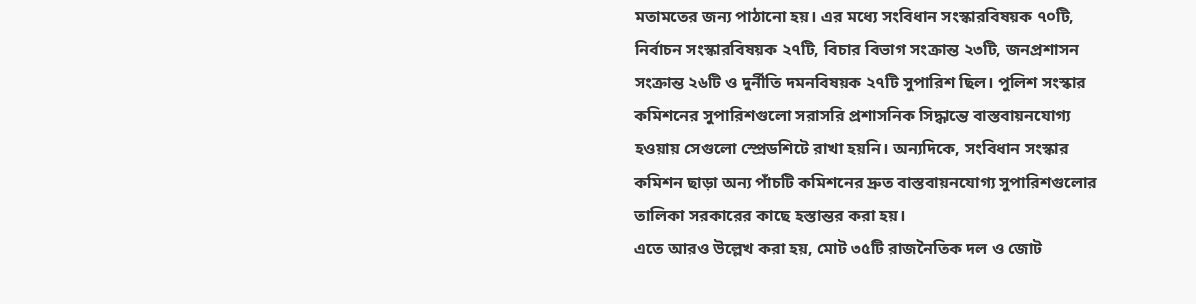মতামতের জন্য পাঠানো হয়। এর মধ্যে সংবিধান সংস্কারবিষয়ক ৭০টি, নির্বাচন সংস্কারবিষয়ক ২৭টি, বিচার বিভাগ সংক্রান্ত ২৩টি, জনপ্রশাসন সংক্রান্ত ২৬টি ও দুর্নীতি দমনবিষয়ক ২৭টি সুপারিশ ছিল। পুলিশ সংস্কার কমিশনের সুপারিশগুলো সরাসরি প্রশাসনিক সিদ্ধান্তে বাস্তবায়নযোগ্য হওয়ায় সেগুলো স্প্রেডশিটে রাখা হয়নি। অন্যদিকে, সংবিধান সংস্কার কমিশন ছাড়া অন্য পাঁচটি কমিশনের দ্রুত বাস্তবায়নযোগ্য সুপারিশগুলোর তালিকা সরকারের কাছে হস্তান্তর করা হয়।
এতে আরও উল্লেখ করা হয়, মোট ৩৫টি রাজনৈতিক দল ও জোট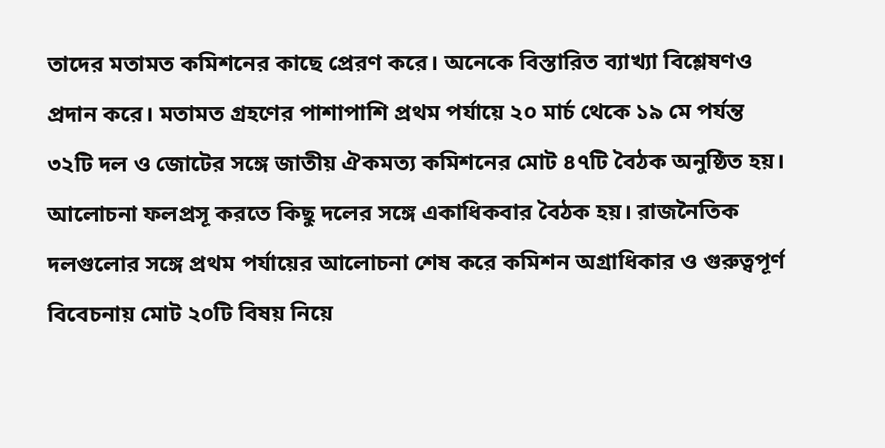তাদের মতামত কমিশনের কাছে প্রেরণ করে। অনেকে বিস্তারিত ব্যাখ্যা বিশ্লেষণও প্রদান করে। মতামত গ্রহণের পাশাপাশি প্রথম পর্যায়ে ২০ মার্চ থেকে ১৯ মে পর্যন্ত ৩২টি দল ও জোটের সঙ্গে জাতীয় ঐকমত্য কমিশনের মোট ৪৭টি বৈঠক অনুষ্ঠিত হয়। আলোচনা ফলপ্রসূ করতে কিছু দলের সঙ্গে একাধিকবার বৈঠক হয়। রাজনৈতিক দলগুলোর সঙ্গে প্রথম পর্যায়ের আলোচনা শেষ করে কমিশন অগ্রাধিকার ও গুরুত্বপূর্ণ বিবেচনায় মোট ২০টি বিষয় নিয়ে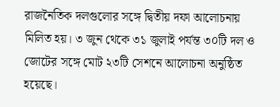রাজনৈতিক দলগুলোর সঙ্গে দ্বিতীয় দফা আলোচনায় মিলিত হয়। ৩ জুন থেকে ৩১ জুলাই পর্যন্ত ৩০টি দল ও জোটের সঙ্গে মোট ২৩টি সেশনে আলোচনা অনুষ্ঠিত হয়েছে।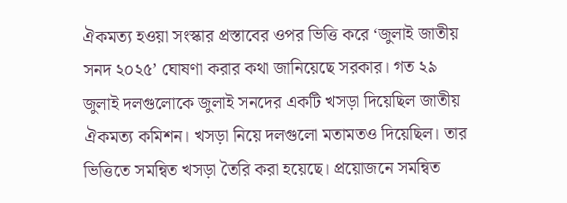ঐকমত্য হওয়া সংস্কার প্রস্তাবের ওপর ভিত্তি করে ‘জুলাই জাতীয় সনদ ২০২৫’ ঘোষণা করার কথা জানিয়েছে সরকার। গত ২৯ জুলাই দলগুলোকে জুলাই সনদের একটি খসড়া দিয়েছিল জাতীয় ঐকমত্য কমিশন। খসড়া নিয়ে দলগুলো মতামতও দিয়েছিল। তার ভিত্তিতে সমন্বিত খসড়া তৈরি করা হয়েছে। প্রয়োজনে সমন্বিত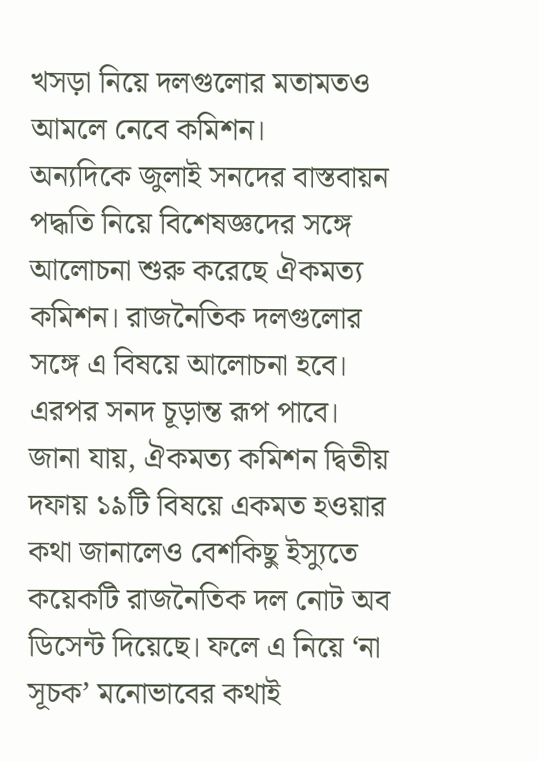খসড়া নিয়ে দলগুলোর মতামতও আমলে নেবে কমিশন।
অন্যদিকে জুলাই সনদের বাস্তবায়ন পদ্ধতি নিয়ে বিশেষজ্ঞদের সঙ্গে আলোচনা শুরু করেছে ঐকমত্য কমিশন। রাজনৈতিক দলগুলোর সঙ্গে এ বিষয়ে আলোচনা হবে। এরপর সনদ চূড়ান্ত রূপ পাবে।
জানা যায়, ঐকমত্য কমিশন দ্বিতীয় দফায় ১৯টি বিষয়ে একমত হওয়ার কথা জানালেও বেশকিছু ইস্যুতে কয়েকটি রাজনৈতিক দল নোট অব ডিসেন্ট দিয়েছে। ফলে এ নিয়ে ‘না সূচক’ মনোভাবের কথাই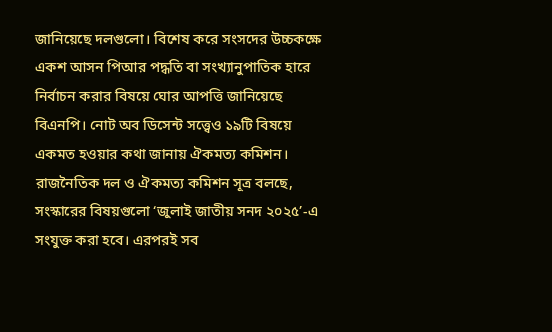জানিয়েছে দলগুলো। বিশেষ করে সংসদের উচ্চকক্ষে একশ আসন পিআর পদ্ধতি বা সংখ্যানুপাতিক হারে নির্বাচন করার বিষয়ে ঘোর আপত্তি জানিয়েছে বিএনপি। নোট অব ডিসেন্ট সত্ত্বেও ১৯টি বিষয়ে একমত হওয়ার কথা জানায় ঐকমত্য কমিশন।
রাজনৈতিক দল ও ঐকমত্য কমিশন সূত্র বলছে, সংস্কারের বিষয়গুলো ‘জুলাই জাতীয় সনদ ২০২৫’-এ সংযুক্ত করা হবে। এরপরই সব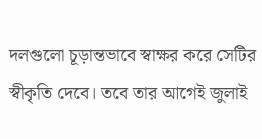দলগুলো চূড়ান্তভাবে স্বাক্ষর করে সেটির স্বীকৃতি দেবে। তবে তার আগেই জুলাই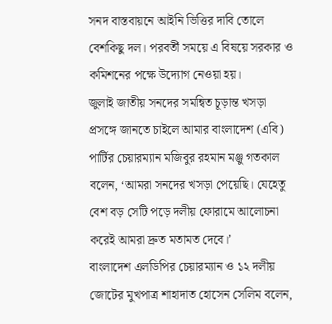সনদ বাস্তবায়নে আইনি ভিত্তির দাবি তোলে বেশকিছু দল। পরবর্তী সময়ে এ বিষয়ে সরকার ও কমিশনের পক্ষে উদ্যোগ নেওয়া হয়।
জুলাই জাতীয় সনদের সমন্বিত চূড়ান্ত খসড়া প্রসঙ্গে জানতে চাইলে আমার বাংলাদেশ (এবি) পার্টির চেয়ারম্যান মজিবুর রহমান মঞ্জু গতকাল বলেন, ‘আমরা সনদের খসড়া পেয়েছি। যেহেতু বেশ বড় সেটি পড়ে দলীয় ফোরামে আলোচনা করেই আমরা দ্রুত মতামত দেবে।’
বাংলাদেশ এলডিপির চেয়ারম্যান ও ১২ দলীয় জোটের মুখপাত্র শাহাদাত হোসেন সেলিম বলেন,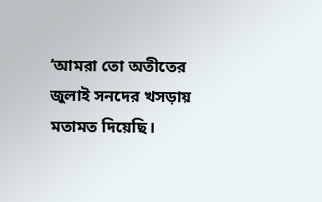‘আমরা তো অতীতের জুলাই সনদের খসড়ায় মতামত দিয়েছি।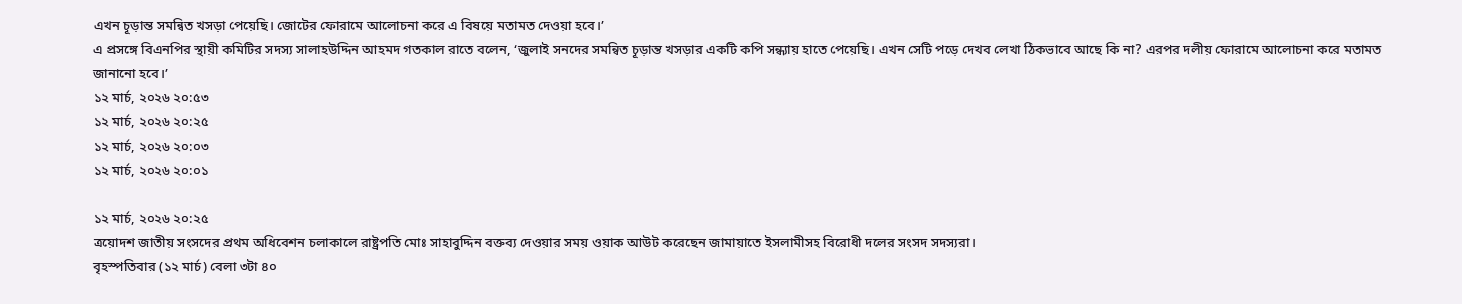এখন চূড়ান্ত সমন্বিত খসড়া পেয়েছি। জোটের ফোরামে আলোচনা করে এ বিষয়ে মতামত দেওয়া হবে।’
এ প্রসঙ্গে বিএনপির স্থায়ী কমিটির সদস্য সালাহউদ্দিন আহমদ গতকাল রাতে বলেন, ‘জুলাই সনদের সমন্বিত চূড়ান্ত খসড়ার একটি কপি সন্ধ্যায় হাতে পেয়েছি। এখন সেটি পড়ে দেখব লেখা ঠিকভাবে আছে কি না? এরপর দলীয় ফোরামে আলোচনা করে মতামত জানানো হবে।’
১২ মার্চ, ২০২৬ ২০:৫৩
১২ মার্চ, ২০২৬ ২০:২৫
১২ মার্চ, ২০২৬ ২০:০৩
১২ মার্চ, ২০২৬ ২০:০১

১২ মার্চ, ২০২৬ ২০:২৫
ত্রয়োদশ জাতীয় সংসদের প্রথম অধিবেশন চলাকালে রাষ্ট্রপতি মোঃ সাহাবুদ্দিন বক্তব্য দেওয়ার সময় ওয়াক আউট করেছেন জামায়াতে ইসলামীসহ বিরোধী দলের সংসদ সদস্যরা।
বৃহস্পতিবার (১২ মার্চ) বেলা ৩টা ৪০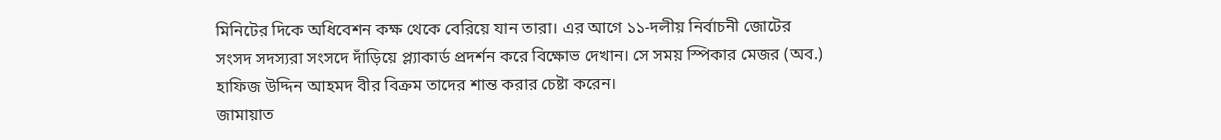মিনিটের দিকে অধিবেশন কক্ষ থেকে বেরিয়ে যান তারা। এর আগে ১১-দলীয় নির্বাচনী জোটের সংসদ সদস্যরা সংসদে দাঁড়িয়ে প্ল্যাকার্ড প্রদর্শন করে বিক্ষোভ দেখান। সে সময় স্পিকার মেজর (অব.) হাফিজ উদ্দিন আহমদ বীর বিক্রম তাদের শান্ত করার চেষ্টা করেন।
জামায়াত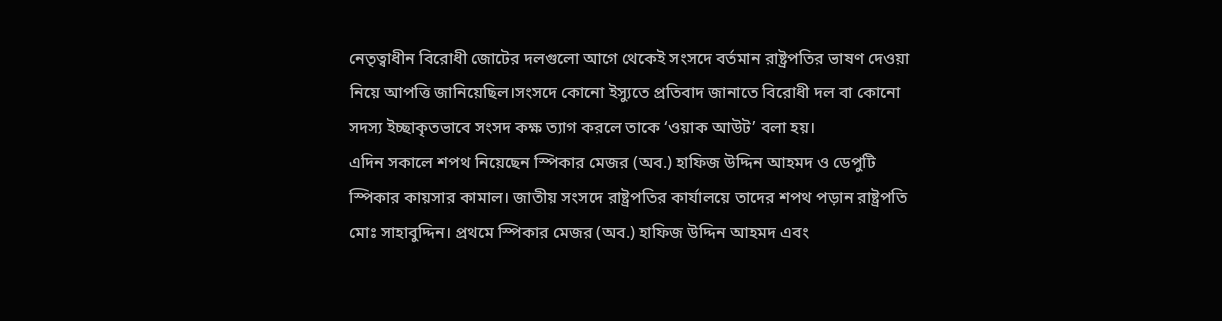নেতৃত্বাধীন বিরোধী জোটের দলগুলো আগে থেকেই সংসদে বর্তমান রাষ্ট্রপতির ভাষণ দেওয়া নিয়ে আপত্তি জানিয়েছিল।সংসদে কোনো ইস্যুতে প্রতিবাদ জানাতে বিরোধী দল বা কোনো সদস্য ইচ্ছাকৃতভাবে সংসদ কক্ষ ত্যাগ করলে তাকে ‘ওয়াক আউট’ বলা হয়।
এদিন সকালে শপথ নিয়েছেন স্পিকার মেজর (অব.) হাফিজ উদ্দিন আহমদ ও ডেপুটি স্পিকার কায়সার কামাল। জাতীয় সংসদে রাষ্ট্রপতির কার্যালয়ে তাদের শপথ পড়ান রাষ্ট্রপতি মোঃ সাহাবুদ্দিন। প্রথমে স্পিকার মেজর (অব.) হাফিজ উদ্দিন আহমদ এবং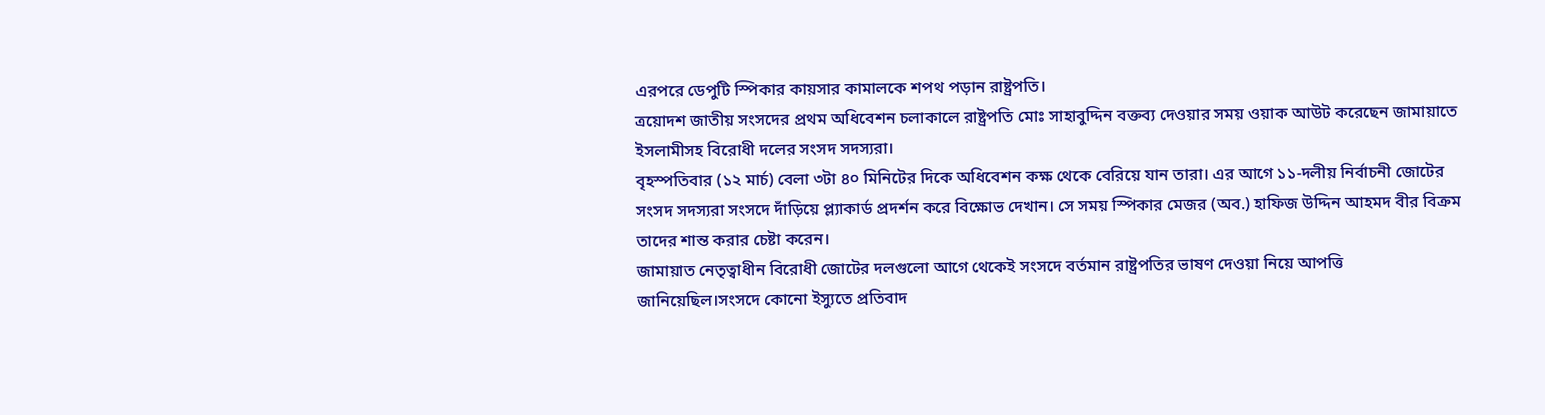এরপরে ডেপুটি স্পিকার কায়সার কামালকে শপথ পড়ান রাষ্ট্রপতি।
ত্রয়োদশ জাতীয় সংসদের প্রথম অধিবেশন চলাকালে রাষ্ট্রপতি মোঃ সাহাবুদ্দিন বক্তব্য দেওয়ার সময় ওয়াক আউট করেছেন জামায়াতে ইসলামীসহ বিরোধী দলের সংসদ সদস্যরা।
বৃহস্পতিবার (১২ মার্চ) বেলা ৩টা ৪০ মিনিটের দিকে অধিবেশন কক্ষ থেকে বেরিয়ে যান তারা। এর আগে ১১-দলীয় নির্বাচনী জোটের সংসদ সদস্যরা সংসদে দাঁড়িয়ে প্ল্যাকার্ড প্রদর্শন করে বিক্ষোভ দেখান। সে সময় স্পিকার মেজর (অব.) হাফিজ উদ্দিন আহমদ বীর বিক্রম তাদের শান্ত করার চেষ্টা করেন।
জামায়াত নেতৃত্বাধীন বিরোধী জোটের দলগুলো আগে থেকেই সংসদে বর্তমান রাষ্ট্রপতির ভাষণ দেওয়া নিয়ে আপত্তি জানিয়েছিল।সংসদে কোনো ইস্যুতে প্রতিবাদ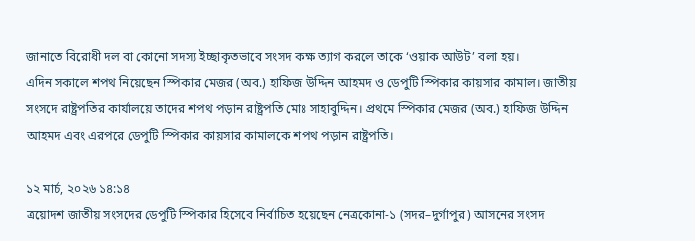জানাতে বিরোধী দল বা কোনো সদস্য ইচ্ছাকৃতভাবে সংসদ কক্ষ ত্যাগ করলে তাকে ‘ওয়াক আউট’ বলা হয়।
এদিন সকালে শপথ নিয়েছেন স্পিকার মেজর (অব.) হাফিজ উদ্দিন আহমদ ও ডেপুটি স্পিকার কায়সার কামাল। জাতীয় সংসদে রাষ্ট্রপতির কার্যালয়ে তাদের শপথ পড়ান রাষ্ট্রপতি মোঃ সাহাবুদ্দিন। প্রথমে স্পিকার মেজর (অব.) হাফিজ উদ্দিন আহমদ এবং এরপরে ডেপুটি স্পিকার কায়সার কামালকে শপথ পড়ান রাষ্ট্রপতি।

১২ মার্চ, ২০২৬ ১৪:১৪
ত্রয়োদশ জাতীয় সংসদের ডেপুটি স্পিকার হিসেবে নির্বাচিত হয়েছেন নেত্রকোনা-১ (সদর–দুর্গাপুর) আসনের সংসদ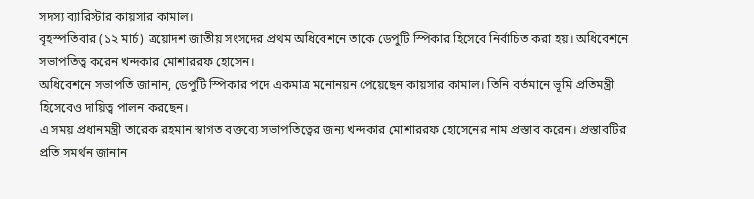সদস্য ব্যারিস্টার কায়সার কামাল।
বৃহস্পতিবার (১২ মার্চ) ত্রয়োদশ জাতীয় সংসদের প্রথম অধিবেশনে তাকে ডেপুটি স্পিকার হিসেবে নির্বাচিত করা হয়। অধিবেশনে সভাপতিত্ব করেন খন্দকার মোশাররফ হোসেন।
অধিবেশনে সভাপতি জানান, ডেপুটি স্পিকার পদে একমাত্র মনোনয়ন পেয়েছেন কায়সার কামাল। তিনি বর্তমানে ভূমি প্রতিমন্ত্রী হিসেবেও দায়িত্ব পালন করছেন।
এ সময় প্রধানমন্ত্রী তারেক রহমান স্বাগত বক্তব্যে সভাপতিত্বের জন্য খন্দকার মোশাররফ হোসেনের নাম প্রস্তাব করেন। প্রস্তাবটির প্রতি সমর্থন জানান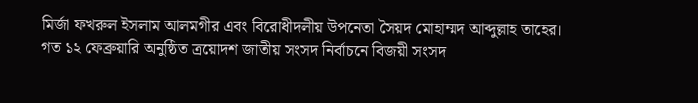মির্জা ফখরুল ইসলাম আলমগীর এবং বিরোধীদলীয় উপনেতা সৈয়দ মোহাম্মদ আব্দুল্লাহ তাহের।
গত ১২ ফেব্রুয়ারি অনুষ্ঠিত ত্রয়োদশ জাতীয় সংসদ নির্বাচনে বিজয়ী সংসদ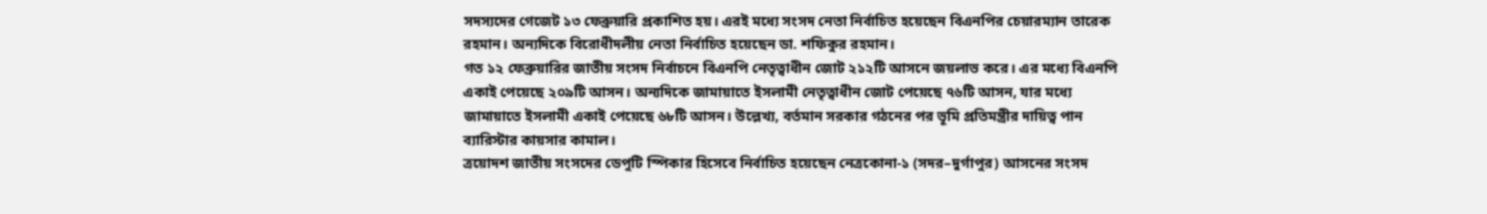সদস্যদের গেজেট ১৩ ফেব্রুয়ারি প্রকাশিত হয়। এরই মধ্যে সংসদ নেতা নির্বাচিত হয়েছেন বিএনপির চেয়ারম্যান তারেক রহমান। অন্যদিকে বিরোধীদলীয় নেতা নির্বাচিত হয়েছেন ডা. শফিকুর রহমান।
গত ১২ ফেব্রুয়ারির জাতীয় সংসদ নির্বাচনে বিএনপি নেতৃত্বাধীন জোট ২১২টি আসনে জয়লাভ করে। এর মধ্যে বিএনপি একাই পেয়েছে ২০৯টি আসন। অন্যদিকে জামায়াতে ইসলামী নেতৃত্বাধীন জোট পেয়েছে ৭৬টি আসন, যার মধ্যে জামায়াতে ইসলামী একাই পেয়েছে ৬৮টি আসন। উল্লেখ্য, বর্তমান সরকার গঠনের পর ভূমি প্রতিমন্ত্রীর দায়িত্ব পান ব্যারিস্টার কায়সার কামাল।
ত্রয়োদশ জাতীয় সংসদের ডেপুটি স্পিকার হিসেবে নির্বাচিত হয়েছেন নেত্রকোনা-১ (সদর–দুর্গাপুর) আসনের সংসদ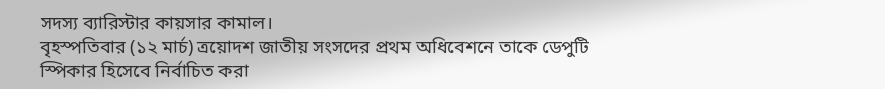সদস্য ব্যারিস্টার কায়সার কামাল।
বৃহস্পতিবার (১২ মার্চ) ত্রয়োদশ জাতীয় সংসদের প্রথম অধিবেশনে তাকে ডেপুটি স্পিকার হিসেবে নির্বাচিত করা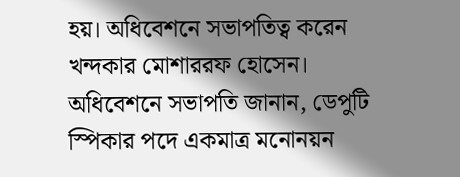হয়। অধিবেশনে সভাপতিত্ব করেন খন্দকার মোশাররফ হোসেন।
অধিবেশনে সভাপতি জানান, ডেপুটি স্পিকার পদে একমাত্র মনোনয়ন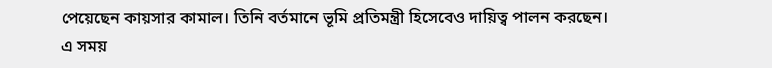পেয়েছেন কায়সার কামাল। তিনি বর্তমানে ভূমি প্রতিমন্ত্রী হিসেবেও দায়িত্ব পালন করছেন।
এ সময়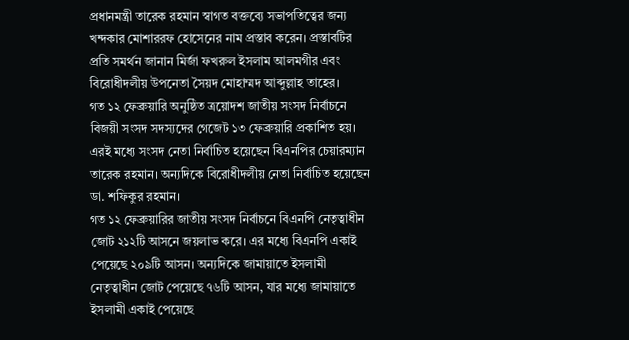প্রধানমন্ত্রী তারেক রহমান স্বাগত বক্তব্যে সভাপতিত্বের জন্য খন্দকার মোশাররফ হোসেনের নাম প্রস্তাব করেন। প্রস্তাবটির প্রতি সমর্থন জানান মির্জা ফখরুল ইসলাম আলমগীর এবং বিরোধীদলীয় উপনেতা সৈয়দ মোহাম্মদ আব্দুল্লাহ তাহের।
গত ১২ ফেব্রুয়ারি অনুষ্ঠিত ত্রয়োদশ জাতীয় সংসদ নির্বাচনে বিজয়ী সংসদ সদস্যদের গেজেট ১৩ ফেব্রুয়ারি প্রকাশিত হয়। এরই মধ্যে সংসদ নেতা নির্বাচিত হয়েছেন বিএনপির চেয়ারম্যান তারেক রহমান। অন্যদিকে বিরোধীদলীয় নেতা নির্বাচিত হয়েছেন ডা. শফিকুর রহমান।
গত ১২ ফেব্রুয়ারির জাতীয় সংসদ নির্বাচনে বিএনপি নেতৃত্বাধীন জোট ২১২টি আসনে জয়লাভ করে। এর মধ্যে বিএনপি একাই পেয়েছে ২০৯টি আসন। অন্যদিকে জামায়াতে ইসলামী নেতৃত্বাধীন জোট পেয়েছে ৭৬টি আসন, যার মধ্যে জামায়াতে ইসলামী একাই পেয়েছে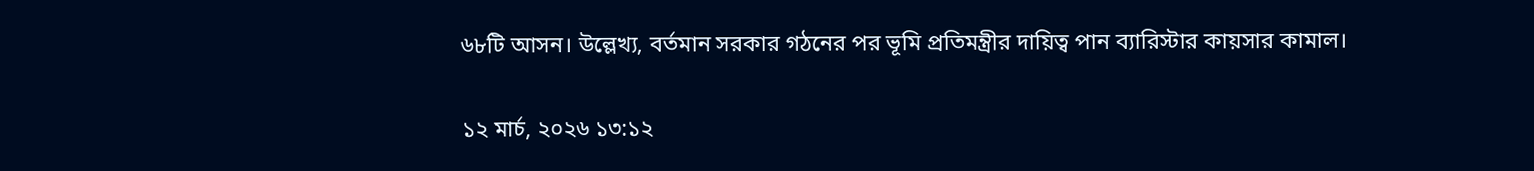৬৮টি আসন। উল্লেখ্য, বর্তমান সরকার গঠনের পর ভূমি প্রতিমন্ত্রীর দায়িত্ব পান ব্যারিস্টার কায়সার কামাল।

১২ মার্চ, ২০২৬ ১৩:১২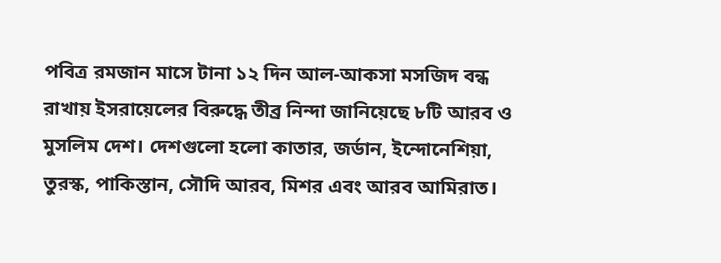পবিত্র রমজান মাসে টানা ১২ দিন আল-আকসা মসজিদ বন্ধ রাখায় ইসরায়েলের বিরুদ্ধে তীব্র নিন্দা জানিয়েছে ৮টি আরব ও মুসলিম দেশ। দেশগুলো হলো কাতার, জর্ডান, ইন্দোনেশিয়া, তুরস্ক, পাকিস্তান, সৌদি আরব, মিশর এবং আরব আমিরাত।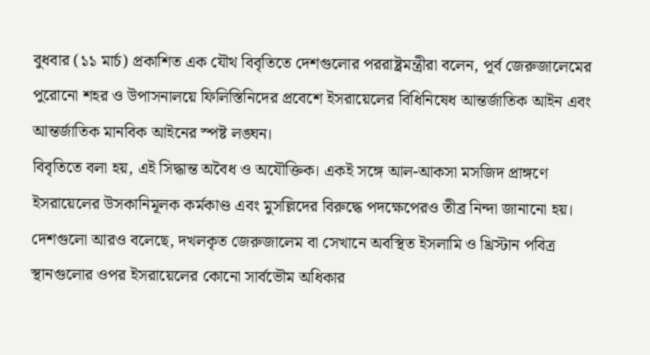বুধবার (১১ মার্চ) প্রকাশিত এক যৌথ বিবৃতিতে দেশগুলোর পররাষ্ট্রমন্ত্রীরা বলেন, পূর্ব জেরুজালেমের পুরোনো শহর ও উপাসনালয়ে ফিলিস্তিনিদের প্রবেশে ইসরায়েলের বিধিনিষেধ আন্তর্জাতিক আইন এবং আন্তর্জাতিক মানবিক আইনের স্পষ্ট লঙ্ঘন।
বিবৃতিতে বলা হয়, এই সিদ্ধান্ত অবৈধ ও অযৌক্তিক। একই সঙ্গে আল-আকসা মসজিদ প্রাঙ্গণে ইসরায়েলের উসকানিমূলক কর্মকাণ্ড এবং মুসল্লিদের বিরুদ্ধে পদক্ষেপেরও তীব্র নিন্দা জানানো হয়।
দেশগুলো আরও বলেছে, দখলকৃত জেরুজালেম বা সেখানে অবস্থিত ইসলামি ও খ্রিস্টান পবিত্র স্থানগুলোর ওপর ইসরায়েলের কোনো সার্বভৌম অধিকার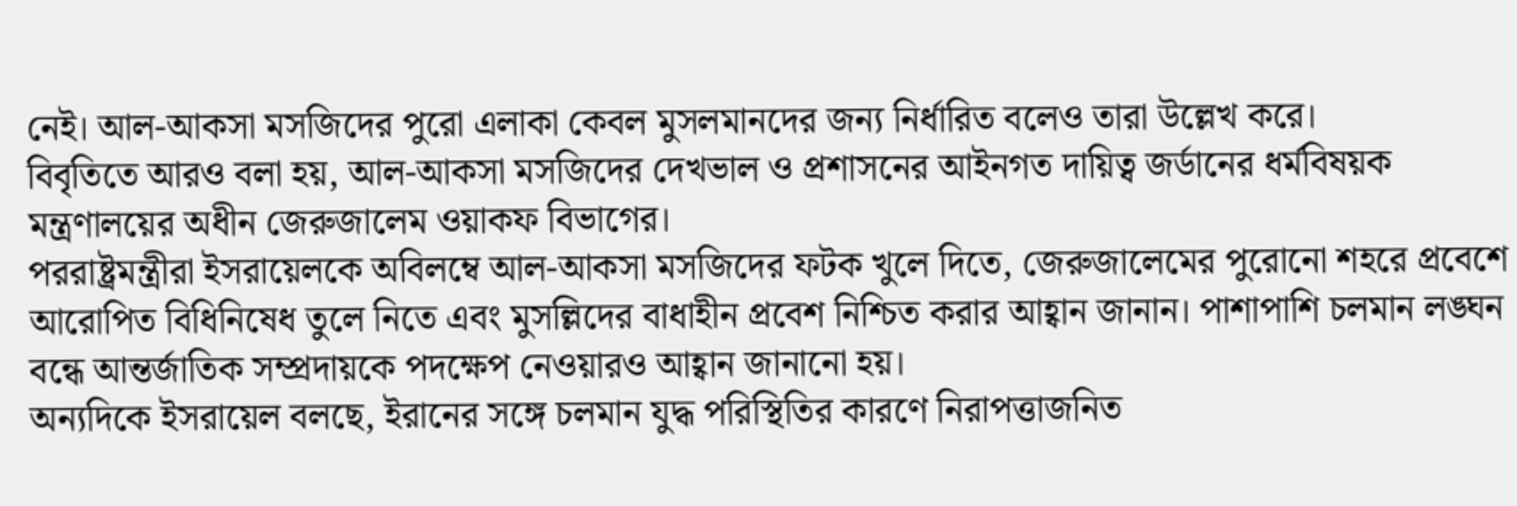নেই। আল-আকসা মসজিদের পুরো এলাকা কেবল মুসলমানদের জন্য নির্ধারিত বলেও তারা উল্লেখ করে।
বিবৃতিতে আরও বলা হয়, আল-আকসা মসজিদের দেখভাল ও প্রশাসনের আইনগত দায়িত্ব জর্ডানের ধর্মবিষয়ক মন্ত্রণালয়ের অধীন জেরুজালেম ওয়াকফ বিভাগের।
পররাষ্ট্রমন্ত্রীরা ইসরায়েলকে অবিলম্বে আল-আকসা মসজিদের ফটক খুলে দিতে, জেরুজালেমের পুরোনো শহরে প্রবেশে আরোপিত বিধিনিষেধ তুলে নিতে এবং মুসল্লিদের বাধাহীন প্রবেশ নিশ্চিত করার আহ্বান জানান। পাশাপাশি চলমান লঙ্ঘন বন্ধে আন্তর্জাতিক সম্প্রদায়কে পদক্ষেপ নেওয়ারও আহ্বান জানানো হয়।
অন্যদিকে ইসরায়েল বলছে, ইরানের সঙ্গে চলমান যুদ্ধ পরিস্থিতির কারণে নিরাপত্তাজনিত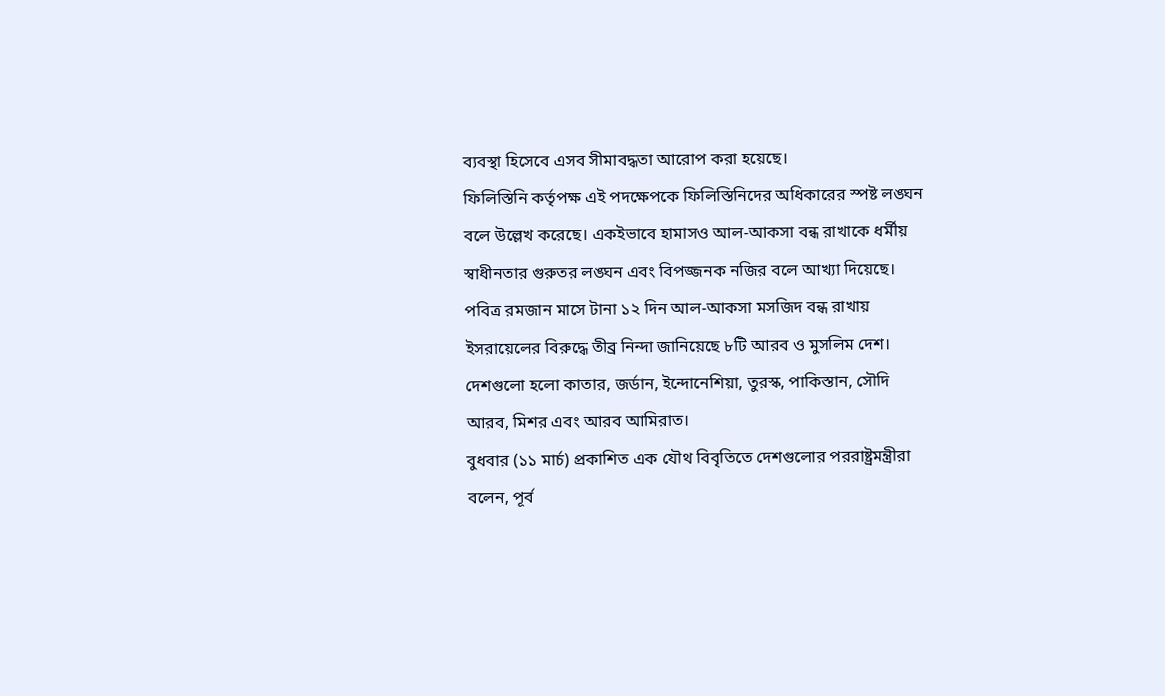ব্যবস্থা হিসেবে এসব সীমাবদ্ধতা আরোপ করা হয়েছে।
ফিলিস্তিনি কর্তৃপক্ষ এই পদক্ষেপকে ফিলিস্তিনিদের অধিকারের স্পষ্ট লঙ্ঘন বলে উল্লেখ করেছে। একইভাবে হামাসও আল-আকসা বন্ধ রাখাকে ধর্মীয় স্বাধীনতার গুরুতর লঙ্ঘন এবং বিপজ্জনক নজির বলে আখ্যা দিয়েছে।
পবিত্র রমজান মাসে টানা ১২ দিন আল-আকসা মসজিদ বন্ধ রাখায় ইসরায়েলের বিরুদ্ধে তীব্র নিন্দা জানিয়েছে ৮টি আরব ও মুসলিম দেশ। দেশগুলো হলো কাতার, জর্ডান, ইন্দোনেশিয়া, তুরস্ক, পাকিস্তান, সৌদি আরব, মিশর এবং আরব আমিরাত।
বুধবার (১১ মার্চ) প্রকাশিত এক যৌথ বিবৃতিতে দেশগুলোর পররাষ্ট্রমন্ত্রীরা বলেন, পূর্ব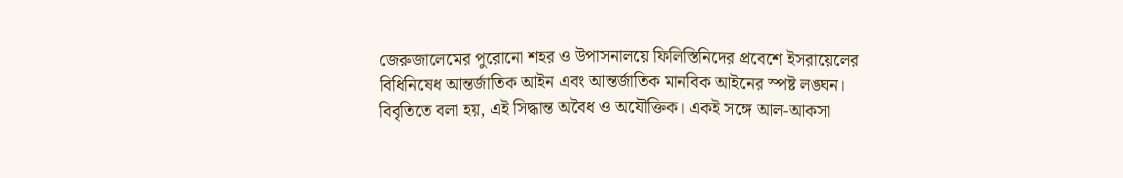জেরুজালেমের পুরোনো শহর ও উপাসনালয়ে ফিলিস্তিনিদের প্রবেশে ইসরায়েলের বিধিনিষেধ আন্তর্জাতিক আইন এবং আন্তর্জাতিক মানবিক আইনের স্পষ্ট লঙ্ঘন।
বিবৃতিতে বলা হয়, এই সিদ্ধান্ত অবৈধ ও অযৌক্তিক। একই সঙ্গে আল-আকসা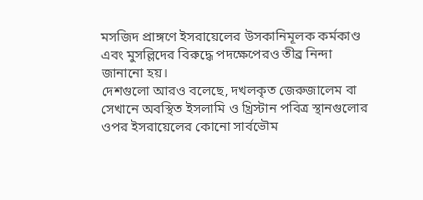মসজিদ প্রাঙ্গণে ইসরায়েলের উসকানিমূলক কর্মকাণ্ড এবং মুসল্লিদের বিরুদ্ধে পদক্ষেপেরও তীব্র নিন্দা জানানো হয়।
দেশগুলো আরও বলেছে, দখলকৃত জেরুজালেম বা সেখানে অবস্থিত ইসলামি ও খ্রিস্টান পবিত্র স্থানগুলোর ওপর ইসরায়েলের কোনো সার্বভৌম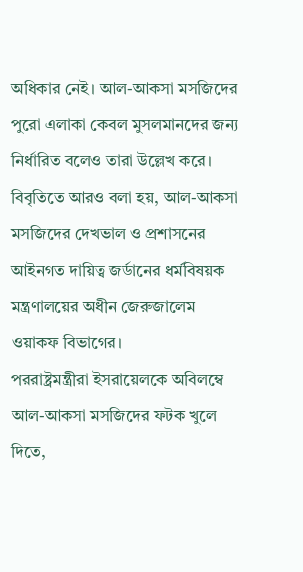অধিকার নেই। আল-আকসা মসজিদের পুরো এলাকা কেবল মুসলমানদের জন্য নির্ধারিত বলেও তারা উল্লেখ করে।
বিবৃতিতে আরও বলা হয়, আল-আকসা মসজিদের দেখভাল ও প্রশাসনের আইনগত দায়িত্ব জর্ডানের ধর্মবিষয়ক মন্ত্রণালয়ের অধীন জেরুজালেম ওয়াকফ বিভাগের।
পররাষ্ট্রমন্ত্রীরা ইসরায়েলকে অবিলম্বে আল-আকসা মসজিদের ফটক খুলে দিতে,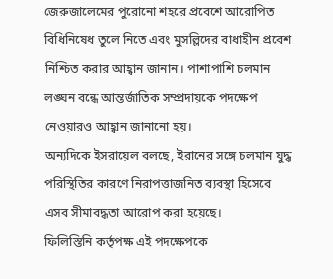জেরুজালেমের পুরোনো শহরে প্রবেশে আরোপিত বিধিনিষেধ তুলে নিতে এবং মুসল্লিদের বাধাহীন প্রবেশ নিশ্চিত করার আহ্বান জানান। পাশাপাশি চলমান লঙ্ঘন বন্ধে আন্তর্জাতিক সম্প্রদায়কে পদক্ষেপ নেওয়ারও আহ্বান জানানো হয়।
অন্যদিকে ইসরায়েল বলছে, ইরানের সঙ্গে চলমান যুদ্ধ পরিস্থিতির কারণে নিরাপত্তাজনিত ব্যবস্থা হিসেবে এসব সীমাবদ্ধতা আরোপ করা হয়েছে।
ফিলিস্তিনি কর্তৃপক্ষ এই পদক্ষেপকে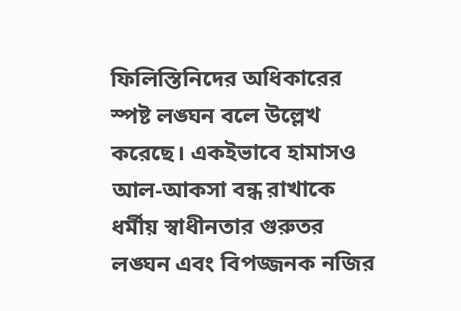ফিলিস্তিনিদের অধিকারের স্পষ্ট লঙ্ঘন বলে উল্লেখ করেছে। একইভাবে হামাসও আল-আকসা বন্ধ রাখাকে ধর্মীয় স্বাধীনতার গুরুতর লঙ্ঘন এবং বিপজ্জনক নজির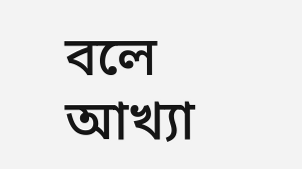বলে আখ্যা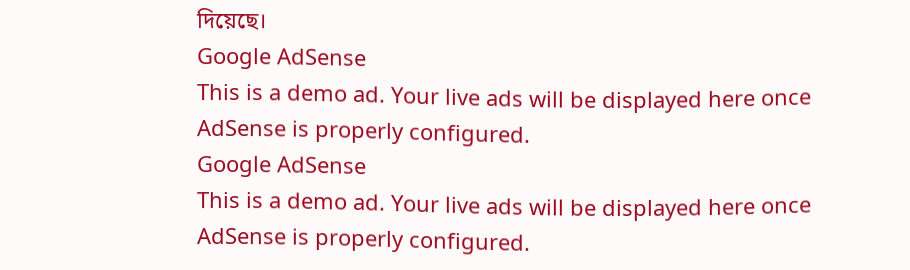দিয়েছে।
Google AdSense
This is a demo ad. Your live ads will be displayed here once AdSense is properly configured.
Google AdSense
This is a demo ad. Your live ads will be displayed here once AdSense is properly configured.